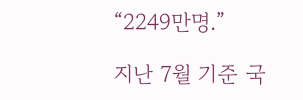“2249만명.”

지난 7월 기준 국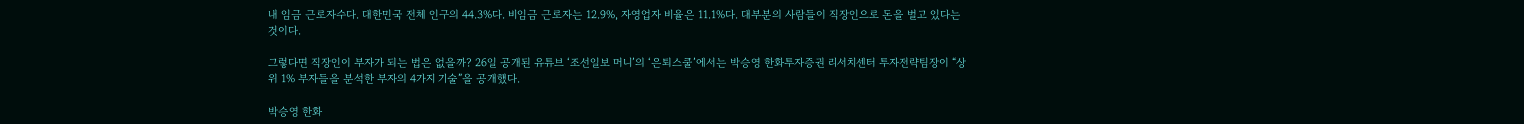내 임금 근로자수다. 대한민국 전체 인구의 44.3%다. 비임금 근로자는 12.9%, 자영업자 비율은 11.1%다. 대부분의 사람들이 직장인으로 돈을 벌고 있다는 것이다.

그렇다면 직장인이 부자가 되는 법은 없을까? 26일 공개된 유튜브 ‘조선일보 머니’의 ‘은퇴스쿨’에서는 박승영 한화투자증권 리서치센터 투자전략팀장이 “상위 1% 부자들을 분석한 부자의 4가지 기술”을 공개했다.

박승영 한화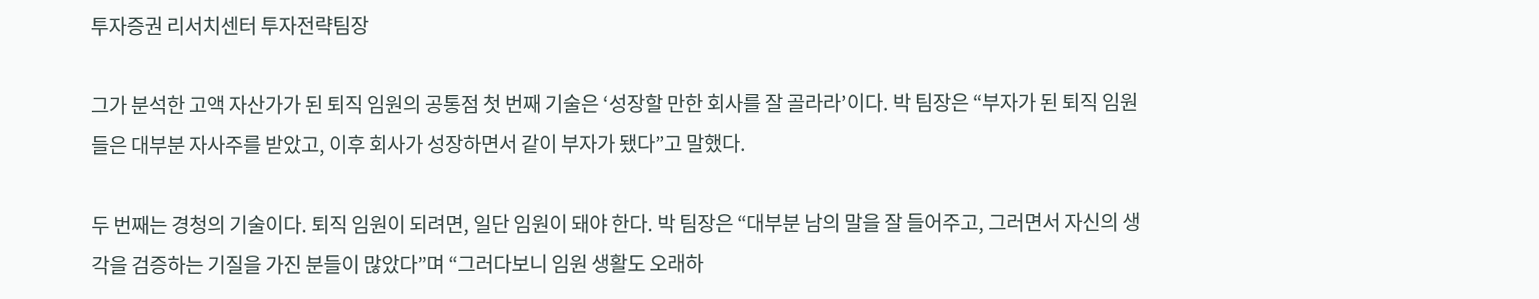투자증권 리서치센터 투자전략팀장

그가 분석한 고액 자산가가 된 퇴직 임원의 공통점 첫 번째 기술은 ‘성장할 만한 회사를 잘 골라라’이다. 박 팀장은 “부자가 된 퇴직 임원들은 대부분 자사주를 받았고, 이후 회사가 성장하면서 같이 부자가 됐다”고 말했다.

두 번째는 경청의 기술이다. 퇴직 임원이 되려면, 일단 임원이 돼야 한다. 박 팀장은 “대부분 남의 말을 잘 들어주고, 그러면서 자신의 생각을 검증하는 기질을 가진 분들이 많았다”며 “그러다보니 임원 생활도 오래하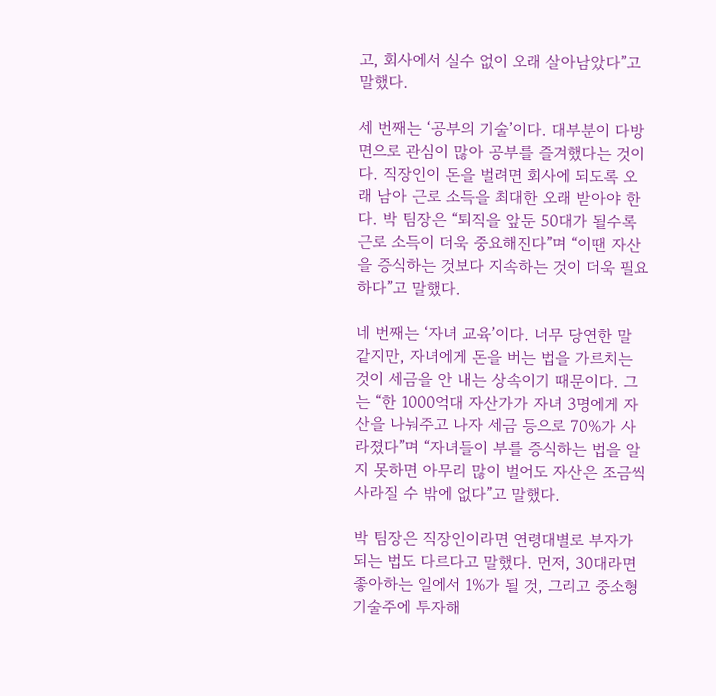고, 회사에서 실수 없이 오래 살아남았다”고 말했다.

세 번째는 ‘공부의 기술’이다. 대부분이 다방면으로 관심이 많아 공부를 즐겨했다는 것이다. 직장인이 돈을 벌려면 회사에 되도록 오래 남아 근로 소득을 최대한 오래 받아야 한다. 박 팀장은 “퇴직을 앞둔 50대가 될수록 근로 소득이 더욱 중요해진다”며 “이땐 자산을 증식하는 것보다 지속하는 것이 더욱 필요하다”고 말했다.

네 번째는 ‘자녀 교육’이다. 너무 당연한 말 같지만, 자녀에게 돈을 버는 법을 가르치는 것이 세금을 안 내는 상속이기 때문이다. 그는 “한 1000억대 자산가가 자녀 3명에게 자산을 나눠주고 나자 세금 등으로 70%가 사라졌다”며 “자녀들이 부를 증식하는 법을 알지 못하면 아무리 많이 벌어도 자산은 조금씩 사라질 수 밖에 없다”고 말했다.

박 팀장은 직장인이라면 연령대별로 부자가 되는 법도 다르다고 말했다. 먼저, 30대라면 좋아하는 일에서 1%가 될 것, 그리고 중소형 기술주에 투자해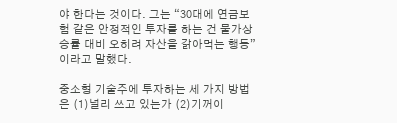야 한다는 것이다. 그는 “30대에 연금보험 같은 안정적인 투자를 하는 건 물가상승률 대비 오히려 자산을 갉아먹는 행동”이라고 말했다.

중소형 기술주에 투자하는 세 가지 방법은 (1)널리 쓰고 있는가 (2)기꺼이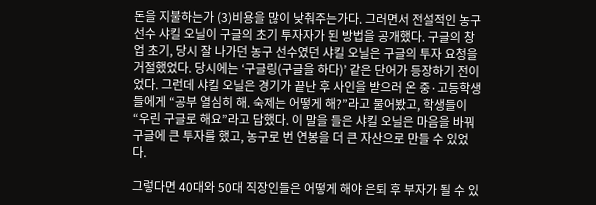돈을 지불하는가 (3)비용을 많이 낮춰주는가다. 그러면서 전설적인 농구 선수 샤킬 오닐이 구글의 초기 투자자가 된 방법을 공개했다. 구글의 창업 초기, 당시 잘 나가던 농구 선수였던 샤킬 오닐은 구글의 투자 요청을 거절했었다. 당시에는 ‘구글링(구글을 하다)’ 같은 단어가 등장하기 전이었다. 그런데 샤킬 오닐은 경기가 끝난 후 사인을 받으러 온 중·고등학생들에게 “공부 열심히 해. 숙제는 어떻게 해?”라고 물어봤고, 학생들이 “우린 구글로 해요”라고 답했다. 이 말을 들은 샤킬 오닐은 마음을 바꿔 구글에 큰 투자를 했고, 농구로 번 연봉을 더 큰 자산으로 만들 수 있었다.

그렇다면 40대와 50대 직장인들은 어떻게 해야 은퇴 후 부자가 될 수 있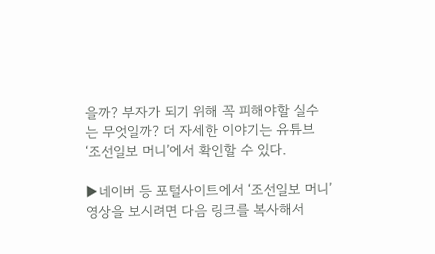을까? 부자가 되기 위해 꼭 피해야할 실수는 무엇일까? 더 자세한 이야기는 유튜브 ‘조선일보 머니’에서 확인할 수 있다.

▶네이버 등 포털사이트에서 ‘조선일보 머니’ 영상을 보시려면 다음 링크를 복사해서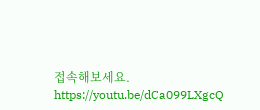접속해보세요. https://youtu.be/dCa099LXgcQ